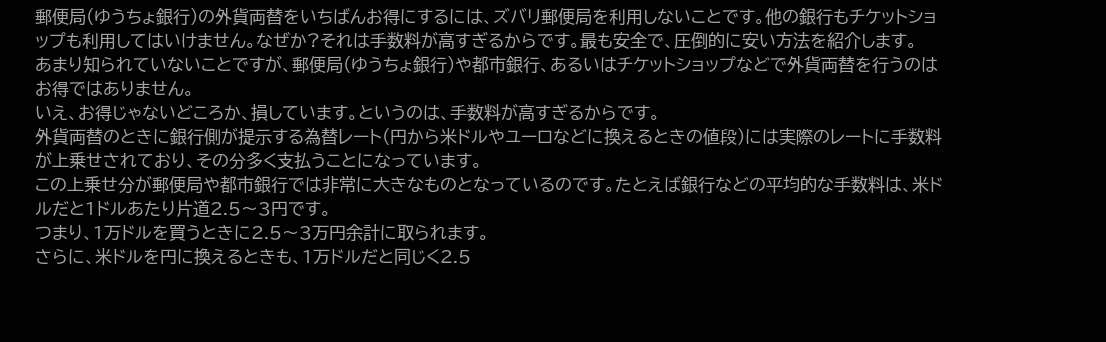郵便局(ゆうちょ銀行)の外貨両替をいちばんお得にするには、ズバリ郵便局を利用しないことです。他の銀行もチケットショップも利用してはいけません。なぜか?それは手数料が高すぎるからです。最も安全で、圧倒的に安い方法を紹介します。
あまり知られていないことですが、郵便局(ゆうちょ銀行)や都市銀行、あるいはチケットショップなどで外貨両替を行うのはお得ではありません。
いえ、お得じゃないどころか、損しています。というのは、手数料が高すぎるからです。
外貨両替のときに銀行側が提示する為替レート(円から米ドルやユーロなどに換えるときの値段)には実際のレートに手数料が上乗せされており、その分多く支払うことになっています。
この上乗せ分が郵便局や都市銀行では非常に大きなものとなっているのです。たとえば銀行などの平均的な手数料は、米ドルだと1ドルあたり片道2.5〜3円です。
つまり、1万ドルを買うときに2.5〜3万円余計に取られます。
さらに、米ドルを円に換えるときも、1万ドルだと同じく2.5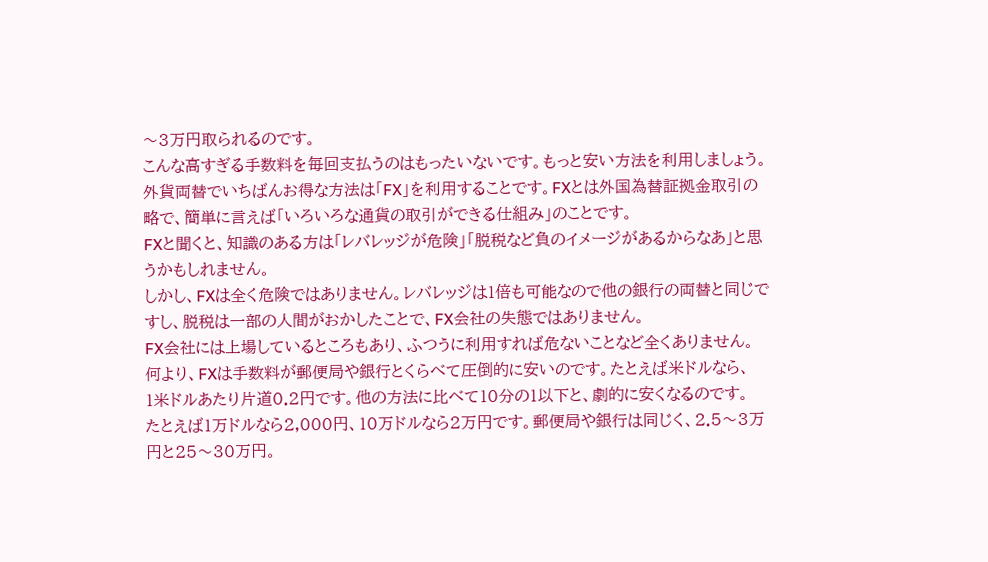〜3万円取られるのです。
こんな高すぎる手数料を毎回支払うのはもったいないです。もっと安い方法を利用しましょう。
外貨両替でいちばんお得な方法は「FX」を利用することです。FXとは外国為替証拠金取引の略で、簡単に言えば「いろいろな通貨の取引ができる仕組み」のことです。
FXと聞くと、知識のある方は「レバレッジが危険」「脱税など負のイメージがあるからなあ」と思うかもしれません。
しかし、FXは全く危険ではありません。レバレッジは1倍も可能なので他の銀行の両替と同じですし、脱税は一部の人間がおかしたことで、FX会社の失態ではありません。
FX会社には上場しているところもあり、ふつうに利用すれば危ないことなど全くありません。
何より、FXは手数料が郵便局や銀行とくらべて圧倒的に安いのです。たとえば米ドルなら、
1米ドルあたり片道0.2円です。他の方法に比べて10分の1以下と、劇的に安くなるのです。
たとえば1万ドルなら2,000円、10万ドルなら2万円です。郵便局や銀行は同じく、2.5〜3万円と25〜30万円。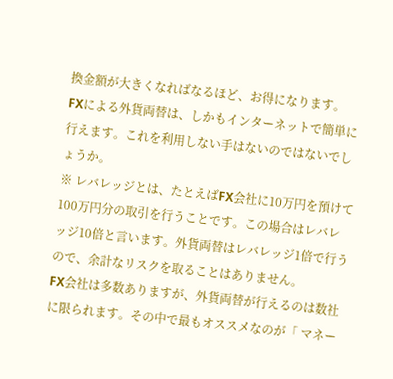換金額が大きくなればなるほど、お得になります。
FXによる外貨両替は、しかもインターネットで簡単に行えます。これを利用しない手はないのではないでしょうか。
※ レバレッジとは、たとえばFX会社に10万円を預けて100万円分の取引を行うことです。この場合はレバレッジ10倍と言います。外貨両替はレバレッジ1倍で行うので、余計なリスクを取ることはありません。
FX会社は多数ありますが、外貨両替が行えるのは数社に限られます。その中で最もオススメなのが「 マネー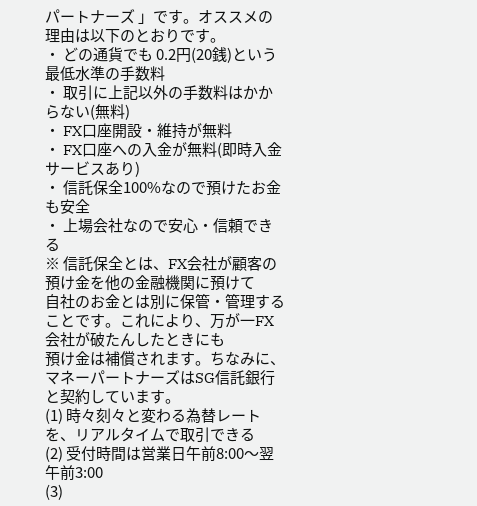パートナーズ 」です。オススメの理由は以下のとおりです。
・ どの通貨でも 0.2円(20銭)という最低水準の手数料
・ 取引に上記以外の手数料はかからない(無料)
・ FX口座開設・維持が無料
・ FX口座への入金が無料(即時入金サービスあり)
・ 信託保全100%なので預けたお金も安全
・ 上場会社なので安心・信頼できる
※ 信託保全とは、FX会社が顧客の預け金を他の金融機関に預けて
自社のお金とは別に保管・管理することです。これにより、万が一FX会社が破たんしたときにも
預け金は補償されます。ちなみに、マネーパートナーズはSG信託銀行と契約しています。
(1) 時々刻々と変わる為替レートを、リアルタイムで取引できる
(2) 受付時間は営業日午前8:00〜翌午前3:00
(3)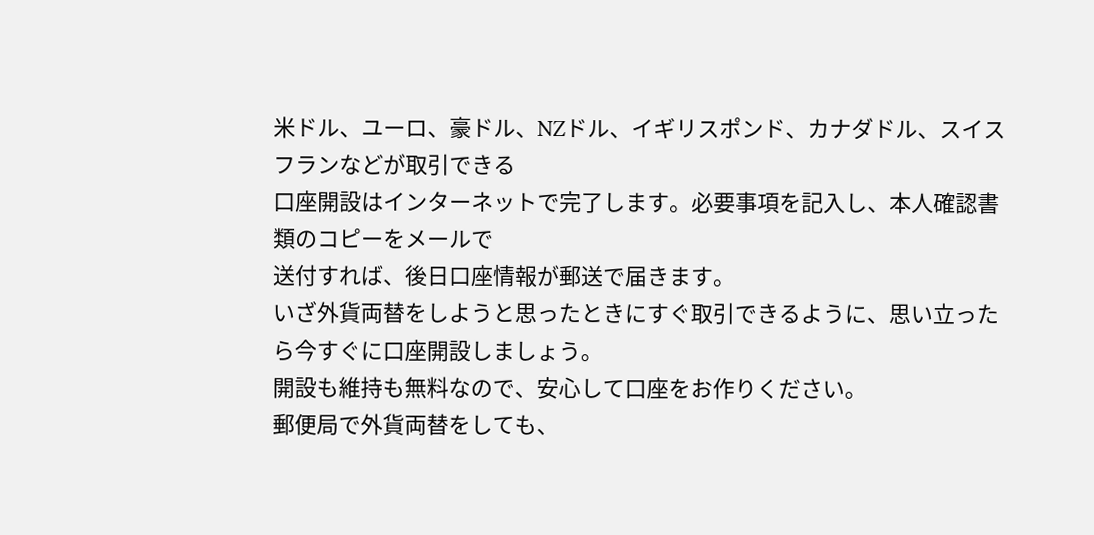米ドル、ユーロ、豪ドル、NZドル、イギリスポンド、カナダドル、スイスフランなどが取引できる
口座開設はインターネットで完了します。必要事項を記入し、本人確認書類のコピーをメールで
送付すれば、後日口座情報が郵送で届きます。
いざ外貨両替をしようと思ったときにすぐ取引できるように、思い立ったら今すぐに口座開設しましょう。
開設も維持も無料なので、安心して口座をお作りください。
郵便局で外貨両替をしても、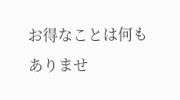お得なことは何もありませ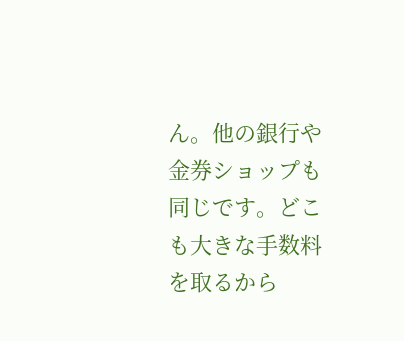ん。他の銀行や金券ショップも同じです。どこも大きな手数料を取るから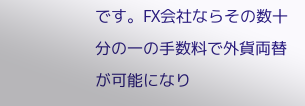です。FX会社ならその数十分の一の手数料で外貨両替が可能になり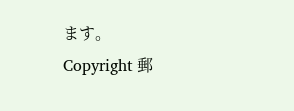ます。
Copyright 郵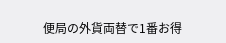便局の外貨両替で1番お得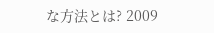な方法とは? 2009